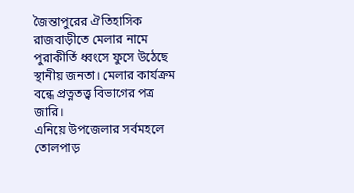জৈন্তাপুরের ঐতিহাসিক রাজবাড়ীতে মেলার নামে পুরাকীর্তি ধ্বংসে ফুসে উঠেছে স্থানীয় জনতা। মেলার কার্যক্রম বন্ধে প্রত্নতত্ত্ব বিভাগের পত্র জারি।
এনিয়ে উপজেলার সর্বমহলে তোলপাড়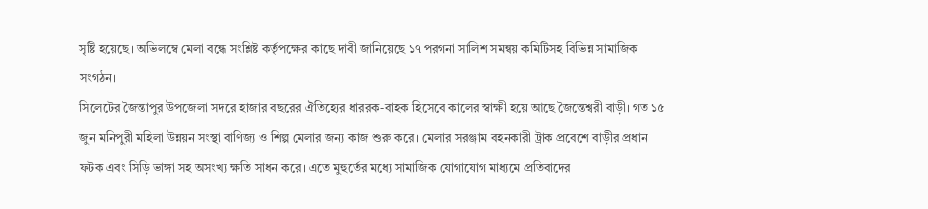সৃষ্টি হয়েছে। অভিলম্বে মেলা বন্ধে সংশ্লিষ্ট কর্তৃপক্ষের কাছে দাবী জানিয়েছে ১৭ পরগনা সালিশ সমন্বয় কমিটিসহ বিভিন্ন সামাজিক সংগঠন।
সিলেটের জৈন্তাপুর উপজেলা সদরে হাজার বছরের ঐতিহ্যের ধাররক-বাহক হিসেবে কালের স্বাক্ষী হয়ে আছে জৈন্তেশ্বরী বাড়ী। গত ১৫ জুন মনিপুরী মহিলা উন্নয়ন সংস্থা বাণিজ্য ও শিল্প মেলার জন্য কাজ শুরু করে। মেলার সরঞ্জাম বহনকারী ট্রাক প্রবেশে বাড়ীর প্রধান ফটক এবং সিড়ি ভাঙ্গা সহ অসংখ্য ক্ষতি সাধন করে। এতে মুহুর্তের মধ্যে সামাজিক যোগাযোগ মাধ্যমে প্রতিবাদের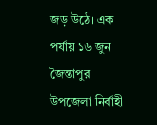জড় উঠে। এক পর্যায় ১৬ জুন জৈন্তাপুর উপজেলা নির্বাহী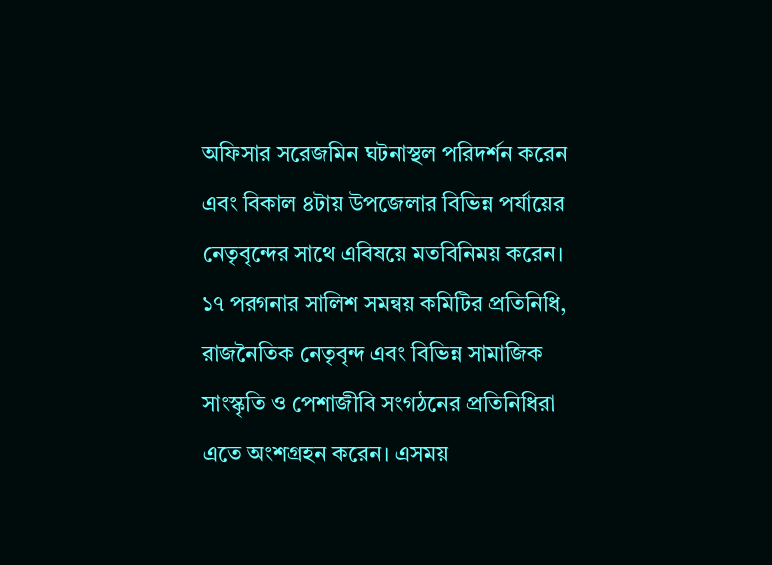অফিসার সরেজমিন ঘটনাস্থল পরিদর্শন করেন এবং বিকাল ৪টায় উপজেলার বিভিন্ন পর্যায়ের নেতৃবৃন্দের সাথে এবিষয়ে মতবিনিময় করেন। ১৭ পরগনার সালিশ সমন্বয় কমিটির প্রতিনিধি, রাজনৈতিক নেতৃবৃন্দ এবং বিভিন্ন সামাজিক সাংস্কৃতি ও পেশাজীবি সংগঠনের প্রতিনিধিরা এতে অংশগ্রহন করেন। এসময়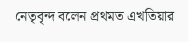নেতৃবৃন্দ বলেন প্রথমত এখতিয়ার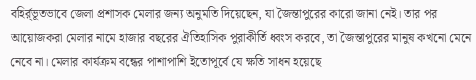বহির্র্ভূতভাবে জেলা প্রশাসক মেলার জন্য অনুমতি দিয়েছেন, যা জৈন্তাপুরের কারো জানা নেই। তার পর আয়োজকরা মেলার নামে হাজার বছরের ঐতিহাসিক পুরাকীর্তি ধ্বংস করবে, তা জৈন্তাপুরের মানুষ কখনো মেনে নেবে না। মেলার কার্যক্রম বন্ধের পাশাপাশি ইতোপূর্বে যে ক্ষতি সাধন হয়েছে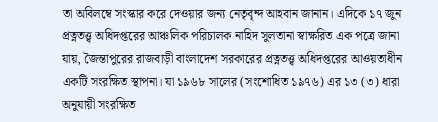তা অবিলম্বে সংস্কার করে দেওয়ার জন্য নেতৃবৃন্দ আহবান জানান। এদিকে ১৭ জুন প্রত্নতত্ত্ব অধিদপ্তরের আঞ্চলিক পরিচালক নাহিদ সুলতানা স্বাক্ষরিত এক পত্রে জানা যায়, জৈন্তাপুরের রাজবাড়ী বাংলাদেশ সরকারের প্রত্নতত্ত্ব অধিদপ্তরের আওয়তাধীন একটি সংরক্ষিত স্থাপনা। যা ১৯৬৮ সালের (সংশোধিত ১৯৭৬) এর ১৩ (৩) ধারা অনুযায়ী সংরক্ষিত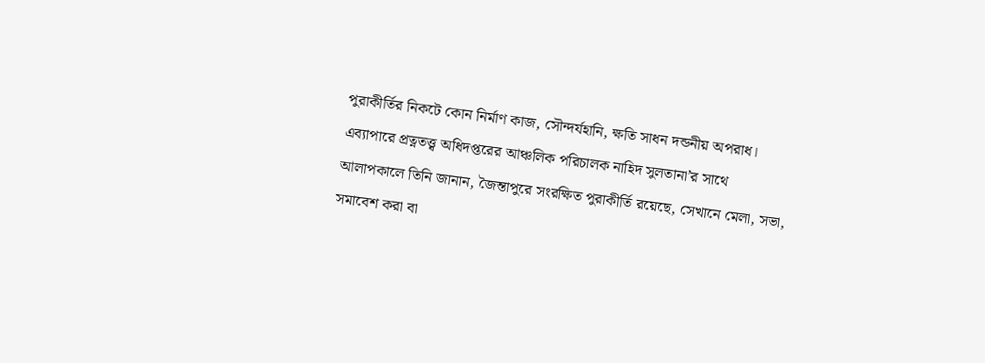পুরাকীর্তির নিকটে কোন নির্মাণ কাজ, সৌন্দর্যহানি, ক্ষতি সাধন দন্ডনীয় অপরাধ। এব্যাপারে প্রত্নতত্ত্ব অধিদপ্তরের আঞ্চলিক পরিচালক নাহিদ সুলতানা’র সাথে আলাপকালে তিনি জানান, জৈন্তাপুরে সংরক্ষিত পুরাকীর্তি রয়েছে, সেখানে মেলা, সভা, সমাবেশ করা বা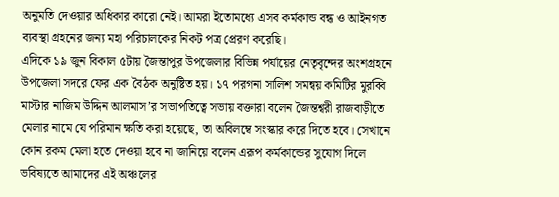অনুমতি দেওয়ার অধিকার কারো নেই। আমরা ইতোমধ্যে এসব কর্মকান্ড বন্ধ ও আইনগত ব্যবস্থা গ্রহনের জন্য মহা পরিচালকের নিকট পত্র প্রেরণ করেছি।
এদিকে ১৯ জুন বিকাল ৫টায় জৈন্তাপুর উপজেলার বিভিন্ন পর্যায়ের নেতৃবৃন্দের অংশগ্রহনে উপজেলা সদরে ফের এক বৈঠক অনুষ্টিত হয়। ১৭ পরগনা সালিশ সমন্বয় কমিটির মুরব্বি মাস্টার নাজিম উদ্দিন আলমাস’র সভাপতিত্বে সভায় বক্তারা বলেন জৈন্তশ্বরী রাজবাড়ীতে মেলার নামে যে পরিমান ক্ষতি করা হয়েছে, তা অবিলম্বে সংস্কার করে দিতে হবে। সেখানে কোন রকম মেলা হতে দেওয়া হবে না জানিয়ে বলেন এরূপ কর্মকান্ডের সুযোগ দিলে ভবিষ্যতে আমাদের এই অঞ্চলের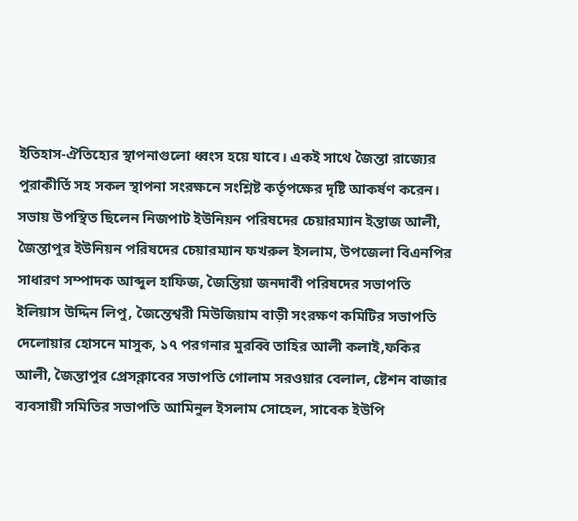ইতিহাস-ঐতিহ্যের স্থাপনাগুলো ধ্বংস হয়ে যাবে। একই সাথে জৈন্তা রাজ্যের পুরাকীর্তি সহ সকল স্থাপনা সংরক্ষনে সংশ্লিষ্ট কর্তৃপক্ষের দৃষ্টি আকর্ষণ করেন। সভায় উপস্থিত ছিলেন নিজপাট ইউনিয়ন পরিষদের চেয়ারম্যান ইন্তাজ আলী, জৈন্তাপুর ইউনিয়ন পরিষদের চেয়ারম্যান ফখরুল ইসলাম, উপজেলা বিএনপির সাধারণ সম্পাদক আব্দুল হাফিজ, জৈন্তিয়া জনদাবী পরিষদের সভাপতি ইলিয়াস উদ্দিন লিপু, জৈন্তেশ্বরী মিউজিয়াম বাড়ী সংরক্ষণ কমিটির সভাপতি দেলোয়ার হোসনে মাসুক, ১৭ পরগনার মুরব্বি তাহির আলী কলাই,ফকির আলী, জৈন্তাপুর প্রেসক্লাবের সভাপতি গোলাম সরওয়ার বেলাল, ষ্টেশন বাজার ব্যবসায়ী সমিতির সভাপতি আমিনুল ইসলাম সোহেল, সাবেক ইউপি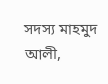সদস্য মাহমুদ আলী,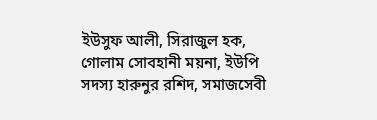ইউসুফ আলী, সিরাজুল হক, গোলাম সোবহানী ময়না, ইউপি সদস্য হারুনুর রশিদ, সমাজসেবী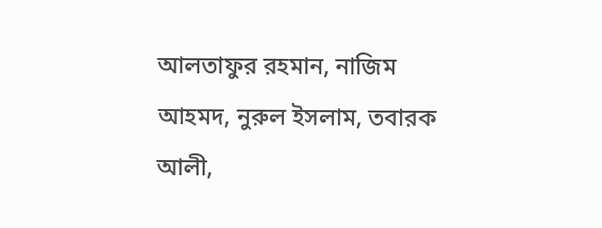আলতাফুর রহমান, নাজিম আহমদ, নুরুল ইসলাম, তবারক আলী,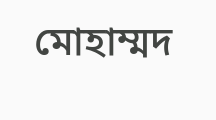মোহাম্মদ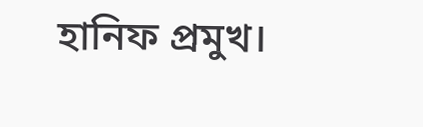হানিফ প্রমুখ।